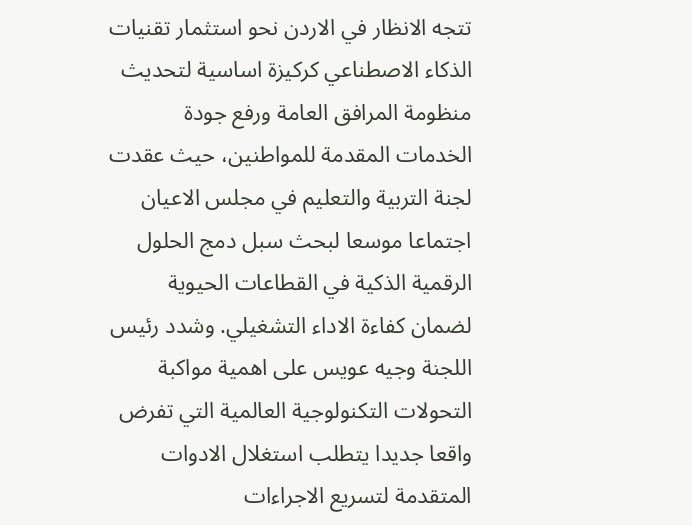تتجه الانظار في الاردن نحو استثمار تقنيات الذكاء الاصطناعي كركيزة اساسية لتحديث منظومة المرافق العامة ورفع جودة الخدمات المقدمة للمواطنين، حيث عقدت لجنة التربية والتعليم في مجلس الاعيان اجتماعا موسعا لبحث سبل دمج الحلول الرقمية الذكية في القطاعات الحيوية لضمان كفاءة الاداء التشغيلي. وشدد رئيس اللجنة وجيه عويس على اهمية مواكبة التحولات التكنولوجية العالمية التي تفرض واقعا جديدا يتطلب استغلال الادوات المتقدمة لتسريع الاجراءات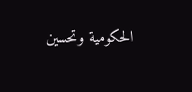الحكومية وتحسين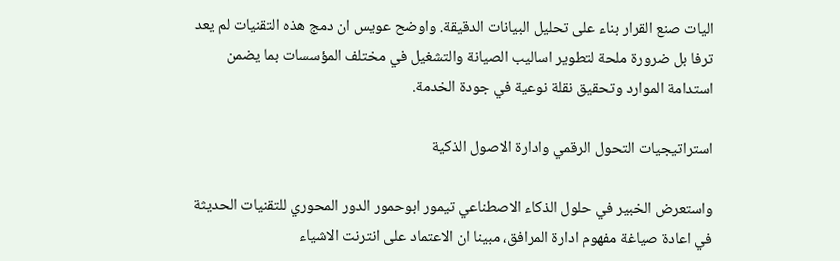اليات صنع القرار بناء على تحليل البيانات الدقيقة. واوضح عويس ان دمج هذه التقنيات لم يعد ترفا بل ضرورة ملحة لتطوير اساليب الصيانة والتشغيل في مختلف المؤسسات بما يضمن استدامة الموارد وتحقيق نقلة نوعية في جودة الخدمة.

استراتيجيات التحول الرقمي وادارة الاصول الذكية

واستعرض الخبير في حلول الذكاء الاصطناعي تيمور ابوحمور الدور المحوري للتقنيات الحديثة في اعادة صياغة مفهوم ادارة المرافق، مبينا ان الاعتماد على انترنت الاشياء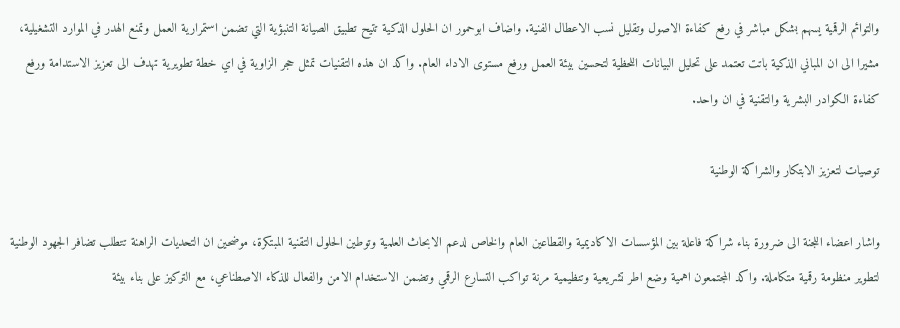والتوائم الرقمية يسهم بشكل مباشر في رفع كفاءة الاصول وتقليل نسب الاعطال الفنية. واضاف ابوحمور ان الحلول الذكية تتيح تطبيق الصيانة التنبؤية التي تضمن استمرارية العمل وتمنع الهدر في الموارد التشغيلية، مشيرا الى ان المباني الذكية باتت تعتمد على تحليل البيانات اللحظية لتحسين بيئة العمل ورفع مستوى الاداء العام. واكد ان هذه التقنيات تمثل حجر الزاوية في اي خطة تطويرية تهدف الى تعزيز الاستدامة ورفع كفاءة الكوادر البشرية والتقنية في ان واحد.

توصيات لتعزيز الابتكار والشراكة الوطنية

واشار اعضاء اللجنة الى ضرورة بناء شراكة فاعلة بين المؤسسات الاكاديمية والقطاعين العام والخاص لدعم الابحاث العلمية وتوطين الحلول التقنية المبتكرة، موضحين ان التحديات الراهنة تتطلب تضافر الجهود الوطنية لتطوير منظومة رقمية متكاملة. واكد المجتمعون اهمية وضع اطر تشريعية وتنظيمية مرنة تواكب التسارع الرقمي وتضمن الاستخدام الامن والفعال للذكاء الاصطناعي، مع التركيز على بناء بيئة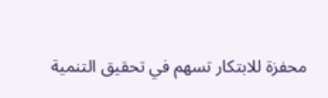محفزة للابتكار تسهم في تحقيق التنمية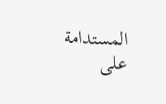المستدامة على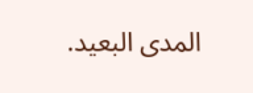المدى البعيد.